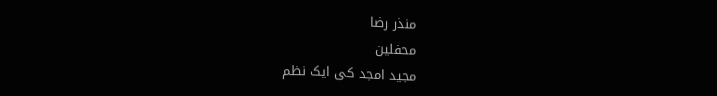منذر رضا
محفلین
مجید امجد کی ایک نظم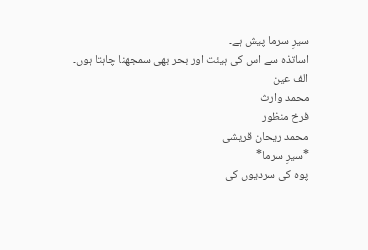سیرِ سرما پیش ہے۔
اساتذہ سے اس کی ہیئت اور بحر بھی سمجھنا چاہتا ہوں۔
الف عین
محمد وارث
فرخ منظور
محمد ریحان قریشی
*سیرِ سرما*
پوہ کی سردیوں کی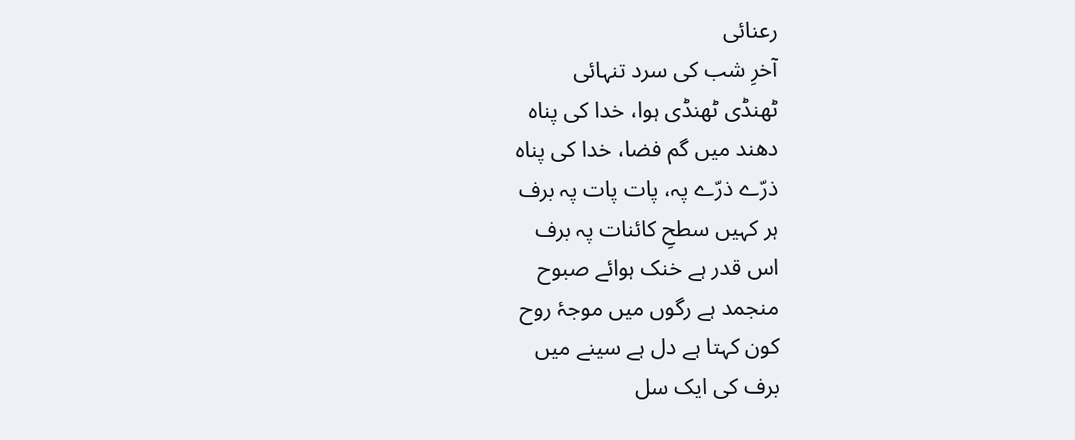رعنائی
آخرِ شب کی سرد تنہائی
ٹھنڈی ٹھنڈی ہوا، خدا کی پناہ
دھند میں گم فضا، خدا کی پناہ
ذرّے ذرّے پہ، پات پات پہ برف
ہر کہیں سطحِ کائنات پہ برف
اس قدر ہے خنک ہوائے صبوح
منجمد ہے رگوں میں موجۂ روح
کون کہتا ہے دل ہے سینے میں
برف کی ایک سل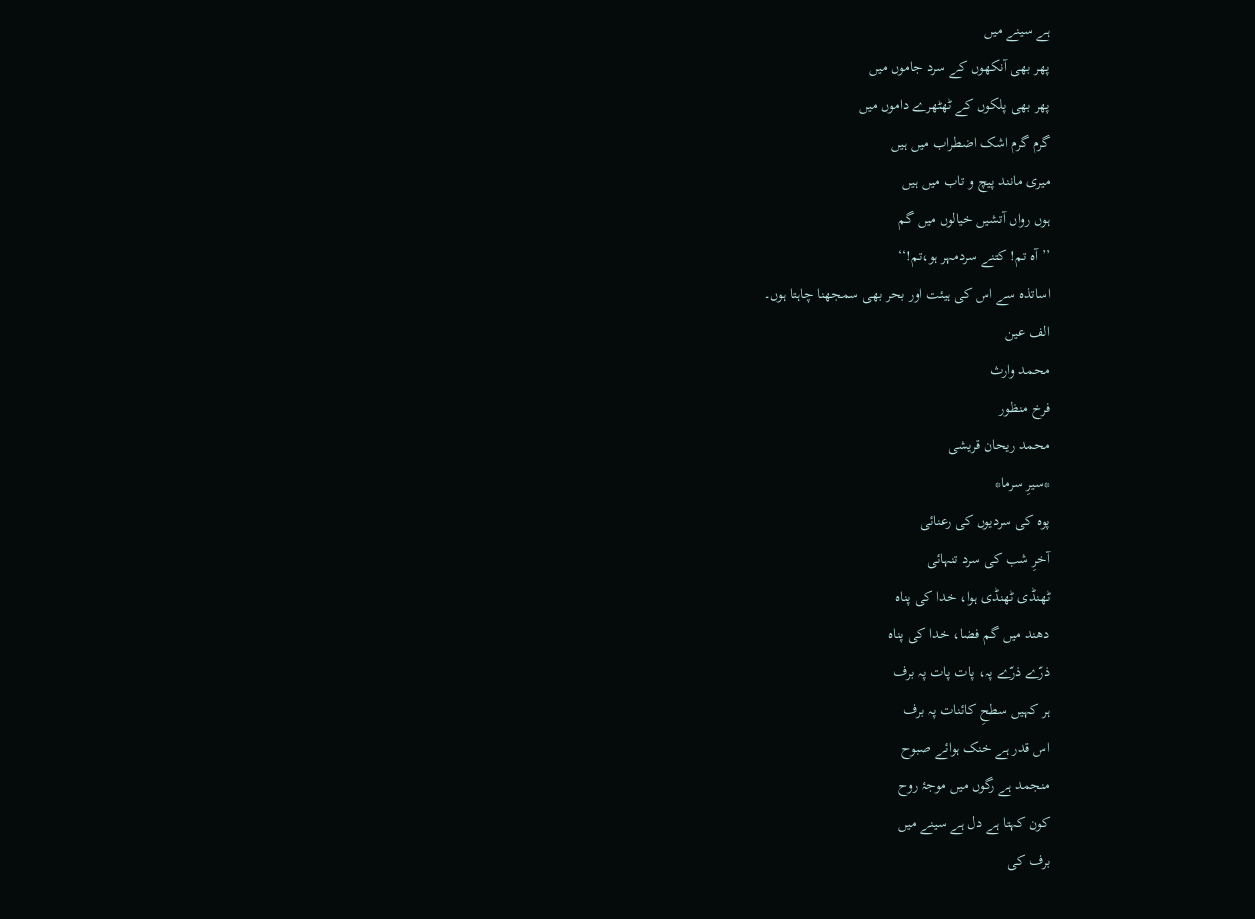ہے سینے میں
پھر بھی آنکھوں کے سرد جاموں میں
پھر بھی پلکوں کے ٹھٹھرے داموں میں
گرم گرم اشک اضطراب میں ہیں
میری مانند پیچ و تاب میں ہیں
ہوں رواں آتشیں خیالوں میں گم
’’آہ تم! کتنے سردمہر ہو،تم!‘‘
اساتذہ سے اس کی ہیئت اور بحر بھی سمجھنا چاہتا ہوں۔
الف عین
محمد وارث
فرخ منظور
محمد ریحان قریشی
*سیرِ سرما*
پوہ کی سردیوں کی رعنائی
آخرِ شب کی سرد تنہائی
ٹھنڈی ٹھنڈی ہوا، خدا کی پناہ
دھند میں گم فضا، خدا کی پناہ
ذرّے ذرّے پہ، پات پات پہ برف
ہر کہیں سطحِ کائنات پہ برف
اس قدر ہے خنک ہوائے صبوح
منجمد ہے رگوں میں موجۂ روح
کون کہتا ہے دل ہے سینے میں
برف کی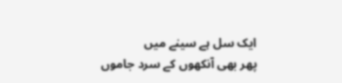ایک سل ہے سینے میں
پھر بھی آنکھوں کے سرد جاموں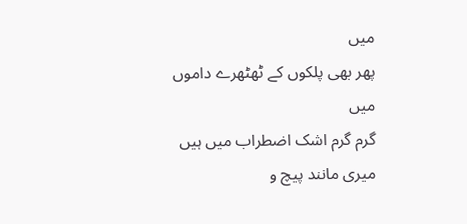میں
پھر بھی پلکوں کے ٹھٹھرے داموں میں
گرم گرم اشک اضطراب میں ہیں
میری مانند پیچ و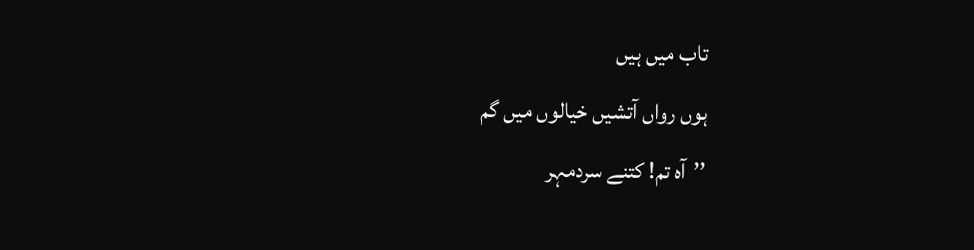تاب میں ہیں
ہوں رواں آتشیں خیالوں میں گم
’’آہ تم! کتنے سردمہر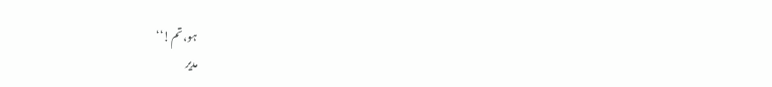ہو،تم!‘‘
مدیر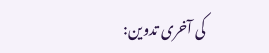کی آخری تدوین: